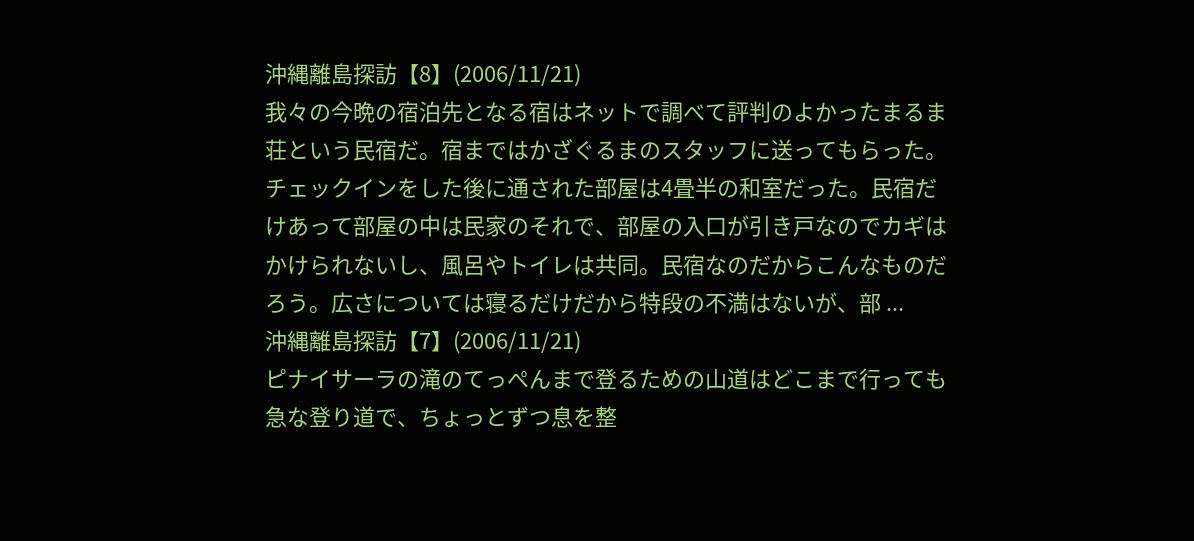沖縄離島探訪【8】(2006/11/21)
我々の今晩の宿泊先となる宿はネットで調べて評判のよかったまるま荘という民宿だ。宿まではかざぐるまのスタッフに送ってもらった。
チェックインをした後に通された部屋は4畳半の和室だった。民宿だけあって部屋の中は民家のそれで、部屋の入口が引き戸なのでカギはかけられないし、風呂やトイレは共同。民宿なのだからこんなものだろう。広さについては寝るだけだから特段の不満はないが、部 ...
沖縄離島探訪【7】(2006/11/21)
ピナイサーラの滝のてっぺんまで登るための山道はどこまで行っても急な登り道で、ちょっとずつ息を整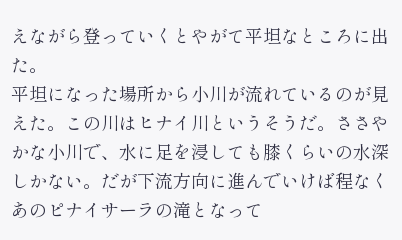えながら登っていくとやがて平坦なところに出た。
平坦になった場所から小川が流れているのが見えた。この川はヒナイ川というそうだ。ささやかな小川で、水に足を浸しても膝くらいの水深しかない。だが下流方向に進んでいけば程なくあのピナイサーラの滝となって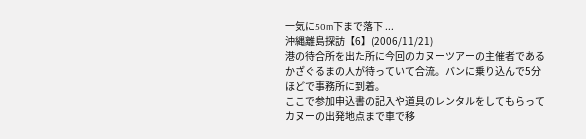一気に50m下まで落下 ...
沖縄離島探訪【6】(2006/11/21)
港の待合所を出た所に今回のカヌーツアーの主催者であるかざぐるまの人が待っていて合流。バンに乗り込んで5分ほどで事務所に到着。
ここで参加申込書の記入や道具のレンタルをしてもらってカヌーの出発地点まで車で移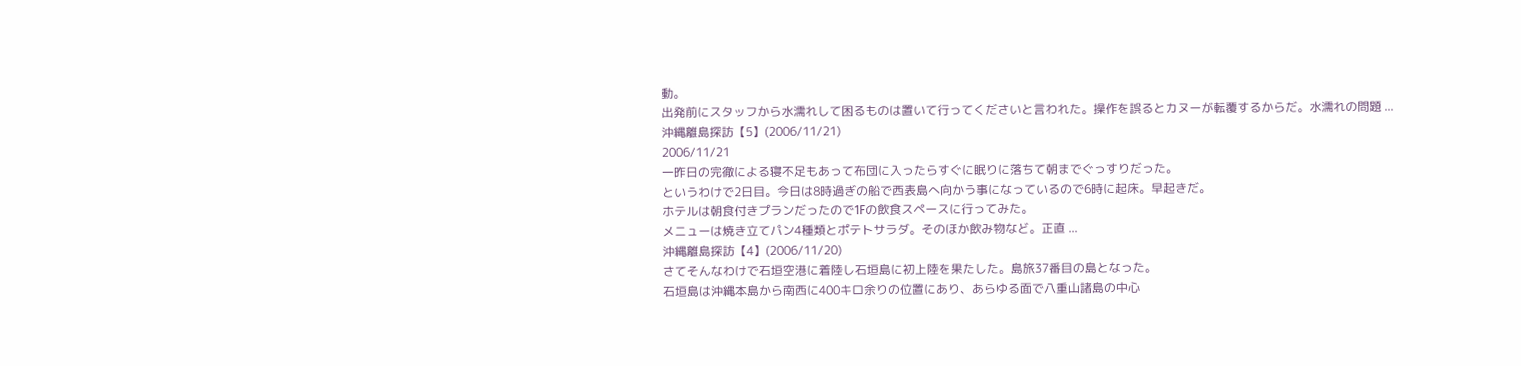動。
出発前にスタッフから水濡れして困るものは置いて行ってくださいと言われた。操作を誤るとカヌーが転覆するからだ。水濡れの問題 ...
沖縄離島探訪【5】(2006/11/21)
2006/11/21
一昨日の完徹による寝不足もあって布団に入ったらすぐに眠りに落ちて朝までぐっすりだった。
というわけで2日目。今日は8時過ぎの船で西表島へ向かう事になっているので6時に起床。早起きだ。
ホテルは朝食付きプランだったので1Fの飲食スペースに行ってみた。
メニューは焼き立てパン4種類とポテトサラダ。そのほか飲み物など。正直 ...
沖縄離島探訪【4】(2006/11/20)
さてそんなわけで石垣空港に着陸し石垣島に初上陸を果たした。島旅37番目の島となった。
石垣島は沖縄本島から南西に400キロ余りの位置にあり、あらゆる面で八重山諸島の中心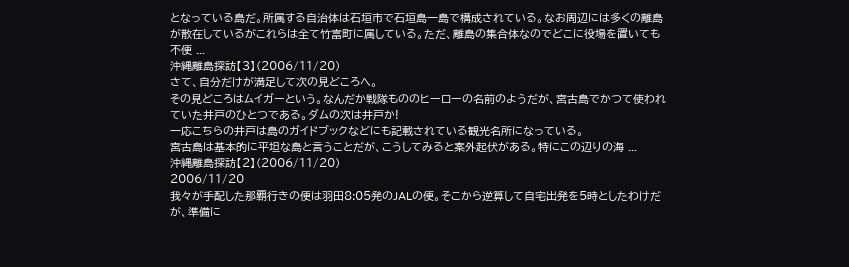となっている島だ。所属する自治体は石垣市で石垣島一島で構成されている。なお周辺には多くの離島が散在しているがこれらは全て竹富町に属している。ただ、離島の集合体なのでどこに役場を置いても不便 ...
沖縄離島探訪【3】(2006/11/20)
さて、自分だけが満足して次の見どころへ。
その見どころはムイガーという。なんだか戦隊もののヒーローの名前のようだが、宮古島でかつて使われていた井戸のひとつである。ダムの次は井戸か!
一応こちらの井戸は島のガイドブックなどにも記載されている観光名所になっている。
宮古島は基本的に平坦な島と言うことだが、こうしてみると案外起伏がある。特にこの辺りの海 ...
沖縄離島探訪【2】(2006/11/20)
2006/11/20
我々が手配した那覇行きの便は羽田8:05発のJALの便。そこから逆算して自宅出発を5時としたわけだが、準備に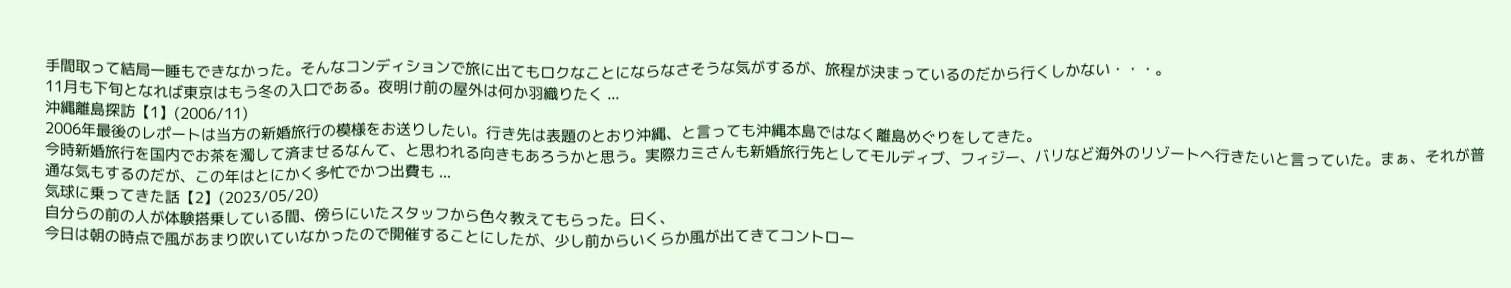手間取って結局一睡もできなかった。そんなコンディションで旅に出てもロクなことにならなさそうな気がするが、旅程が決まっているのだから行くしかない・・・。
11月も下旬となれば東京はもう冬の入口である。夜明け前の屋外は何か羽織りたく ...
沖縄離島探訪【1】(2006/11)
2006年最後のレポートは当方の新婚旅行の模様をお送りしたい。行き先は表題のとおり沖縄、と言っても沖縄本島ではなく離島めぐりをしてきた。
今時新婚旅行を国内でお茶を濁して済ませるなんて、と思われる向きもあろうかと思う。実際カミさんも新婚旅行先としてモルディブ、フィジー、バリなど海外のリゾートへ行きたいと言っていた。まぁ、それが普通な気もするのだが、この年はとにかく多忙でかつ出費も ...
気球に乗ってきた話【2】(2023/05/20)
自分らの前の人が体験搭乗している間、傍らにいたスタッフから色々教えてもらった。曰く、
今日は朝の時点で風があまり吹いていなかったので開催することにしたが、少し前からいくらか風が出てきてコントロー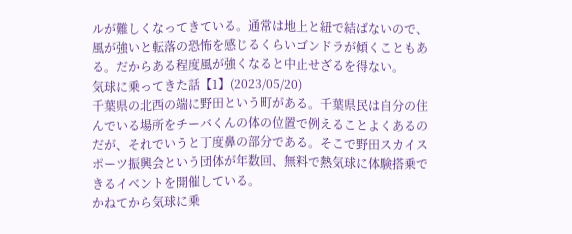ルが難しくなってきている。通常は地上と紐で結ばないので、風が強いと転落の恐怖を感じるくらいゴンドラが傾くこともある。だからある程度風が強くなると中止せざるを得ない。
気球に乗ってきた話【1】(2023/05/20)
千葉県の北西の端に野田という町がある。千葉県民は自分の住んでいる場所をチーバくんの体の位置で例えることよくあるのだが、それでいうと丁度鼻の部分である。そこで野田スカイスポーツ振興会という団体が年数回、無料で熱気球に体験搭乗できるイベントを開催している。
かねてから気球に乗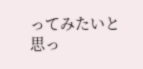ってみたいと思っ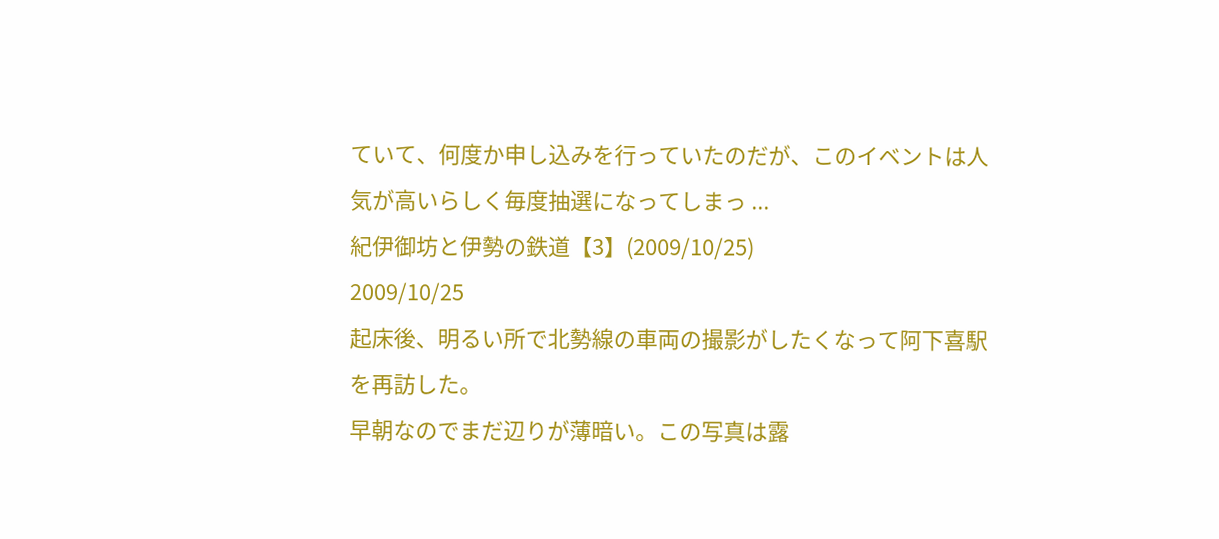ていて、何度か申し込みを行っていたのだが、このイベントは人気が高いらしく毎度抽選になってしまっ ...
紀伊御坊と伊勢の鉄道【3】(2009/10/25)
2009/10/25
起床後、明るい所で北勢線の車両の撮影がしたくなって阿下喜駅を再訪した。
早朝なのでまだ辺りが薄暗い。この写真は露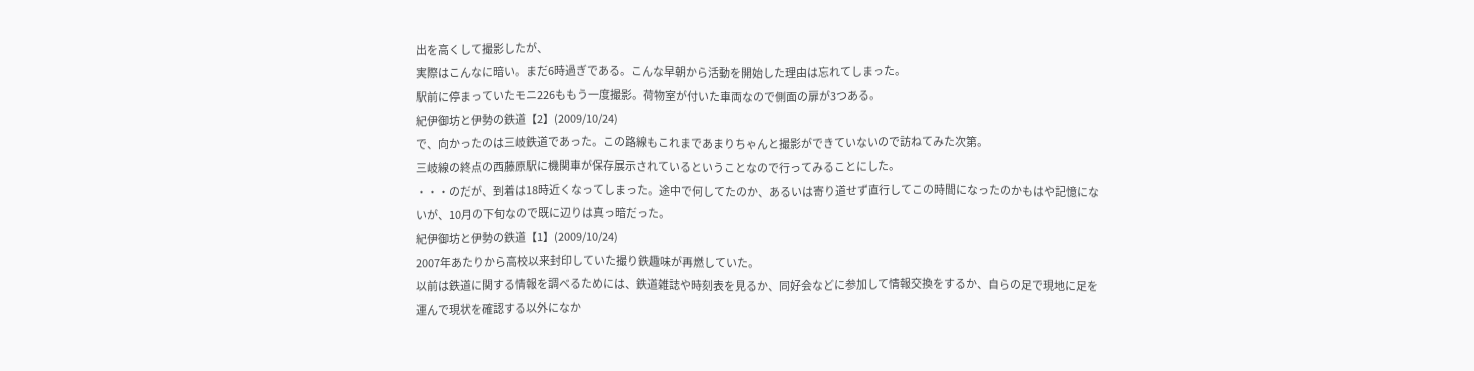出を高くして撮影したが、
実際はこんなに暗い。まだ6時過ぎである。こんな早朝から活動を開始した理由は忘れてしまった。
駅前に停まっていたモニ226ももう一度撮影。荷物室が付いた車両なので側面の扉が3つある。
紀伊御坊と伊勢の鉄道【2】(2009/10/24)
で、向かったのは三岐鉄道であった。この路線もこれまであまりちゃんと撮影ができていないので訪ねてみた次第。
三岐線の終点の西藤原駅に機関車が保存展示されているということなので行ってみることにした。
・・・のだが、到着は18時近くなってしまった。途中で何してたのか、あるいは寄り道せず直行してこの時間になったのかもはや記憶にないが、10月の下旬なので既に辺りは真っ暗だった。
紀伊御坊と伊勢の鉄道【1】(2009/10/24)
2007年あたりから高校以来封印していた撮り鉄趣味が再燃していた。
以前は鉄道に関する情報を調べるためには、鉄道雑誌や時刻表を見るか、同好会などに参加して情報交換をするか、自らの足で現地に足を運んで現状を確認する以外になか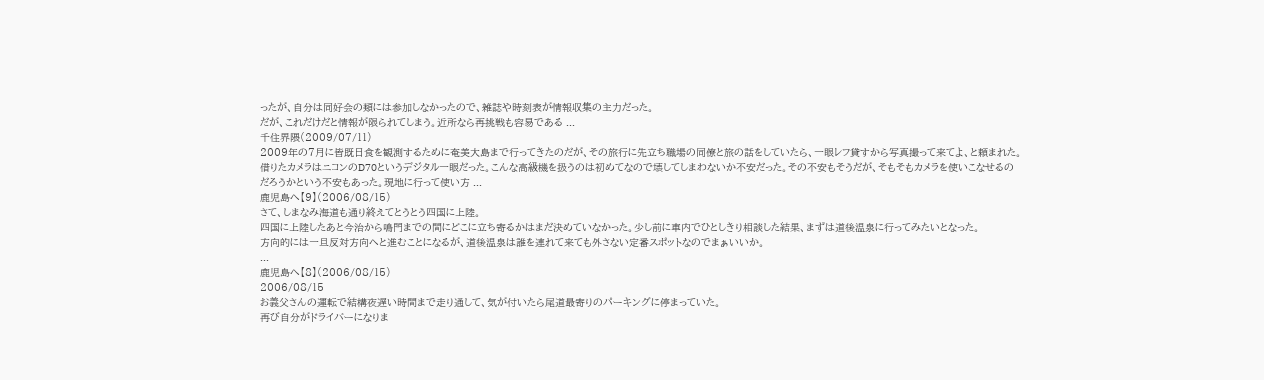ったが、自分は同好会の類には参加しなかったので、雑誌や時刻表が情報収集の主力だった。
だが、これだけだと情報が限られてしまう。近所なら再挑戦も容易である ...
千住界隈(2009/07/11)
2009年の7月に皆既日食を観測するために奄美大島まで行ってきたのだが、その旅行に先立ち職場の同僚と旅の話をしていたら、一眼レフ貸すから写真撮って来てよ、と頼まれた。
借りたカメラはニコンのD70というデジタル一眼だった。こんな高級機を扱うのは初めてなので壊してしまわないか不安だった。その不安もそうだが、そもそもカメラを使いこなせるのだろうかという不安もあった。現地に行って使い方 ...
鹿児島へ【9】(2006/08/15)
さて、しまなみ海道も通り終えてとうとう四国に上陸。
四国に上陸したあと今治から鳴門までの間にどこに立ち寄るかはまだ決めていなかった。少し前に車内でひとしきり相談した結果、まずは道後温泉に行ってみたいとなった。
方向的には一旦反対方向へと進むことになるが、道後温泉は誰を連れて来ても外さない定番スポットなのでまぁいいか。
...
鹿児島へ【8】(2006/08/15)
2006/08/15
お義父さんの運転で結構夜遅い時間まで走り通して、気が付いたら尾道最寄りのパーキングに停まっていた。
再び自分がドライバーになりま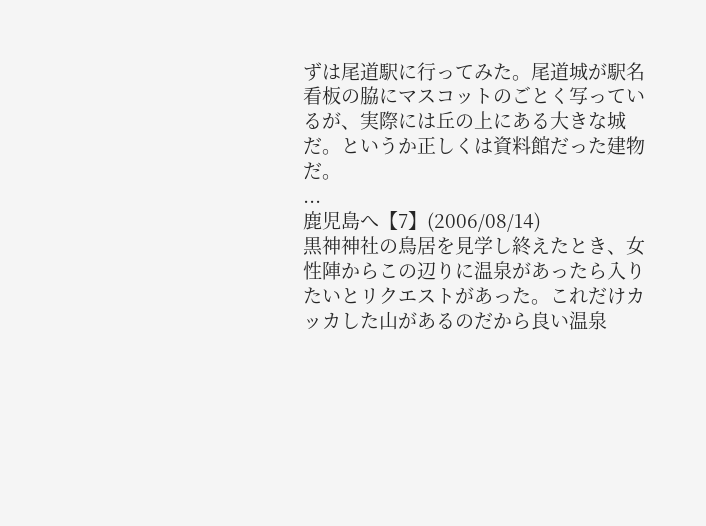ずは尾道駅に行ってみた。尾道城が駅名看板の脇にマスコットのごとく写っているが、実際には丘の上にある大きな城だ。というか正しくは資料館だった建物だ。
...
鹿児島へ【7】(2006/08/14)
黒神神社の鳥居を見学し終えたとき、女性陣からこの辺りに温泉があったら入りたいとリクエストがあった。これだけカッカした山があるのだから良い温泉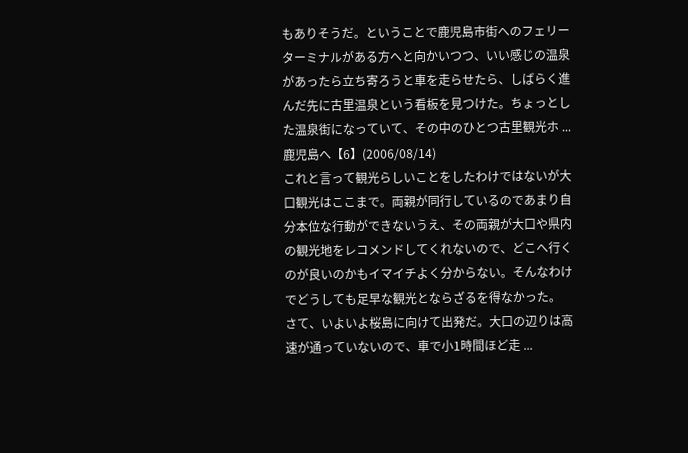もありそうだ。ということで鹿児島市街へのフェリーターミナルがある方へと向かいつつ、いい感じの温泉があったら立ち寄ろうと車を走らせたら、しばらく進んだ先に古里温泉という看板を見つけた。ちょっとした温泉街になっていて、その中のひとつ古里観光ホ ...
鹿児島へ【6】(2006/08/14)
これと言って観光らしいことをしたわけではないが大口観光はここまで。両親が同行しているのであまり自分本位な行動ができないうえ、その両親が大口や県内の観光地をレコメンドしてくれないので、どこへ行くのが良いのかもイマイチよく分からない。そんなわけでどうしても足早な観光とならざるを得なかった。
さて、いよいよ桜島に向けて出発だ。大口の辺りは高速が通っていないので、車で小1時間ほど走 ...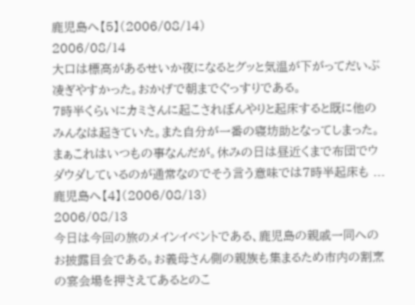鹿児島へ【5】(2006/08/14)
2006/08/14
大口は標高があるせいか夜になるとグッと気温が下がってだいぶ凌ぎやすかった。おかげで朝までぐっすりである。
7時半くらいにカミさんに起こされぼんやりと起床すると既に他のみんなは起きていた。また自分が一番の寝坊助となってしまった。まぁこれはいつもの事なんだが。休みの日は昼近くまで布団でウダウダしているのが通常なのでそう言う意味では7時半起床も ...
鹿児島へ【4】(2006/08/13)
2006/08/13
今日は今回の旅のメインイベントである、鹿児島の親戚一同へのお披露目会である。お義母さん側の親族も集まるため市内の割烹の宴会場を押さえてあるとのこ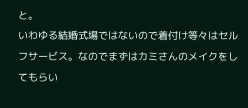と。
いわゆる結婚式場ではないので着付け等々はセルフサービス。なのでまずはカミさんのメイクをしてもらい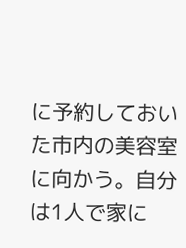に予約しておいた市内の美容室に向かう。自分は1人で家に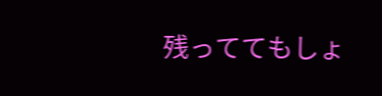残っててもしょ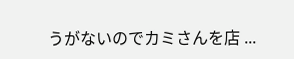うがないのでカミさんを店 ...